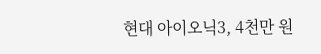현대 아이오닉3, 4천만 원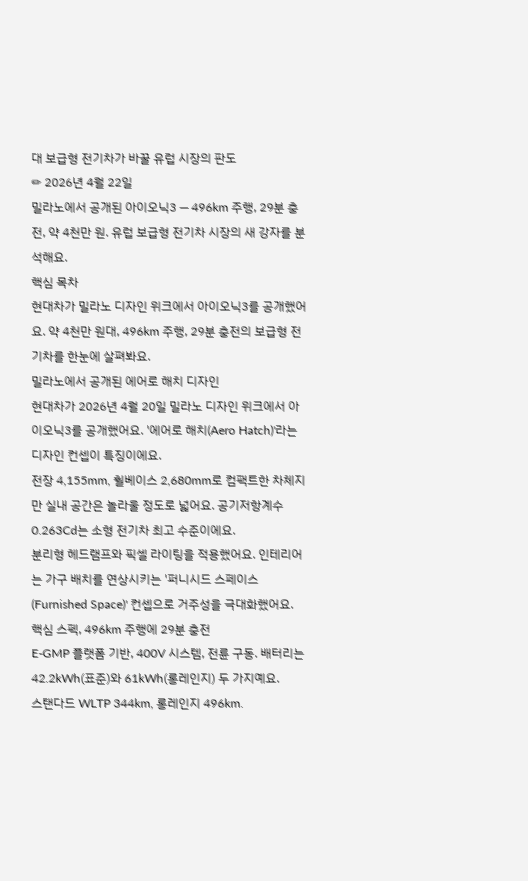대 보급형 전기차가 바꿀 유럽 시장의 판도
✏ 2026년 4월 22일
밀라노에서 공개된 아이오닉3 — 496km 주행, 29분 충전, 약 4천만 원. 유럽 보급형 전기차 시장의 새 강자를 분석해요.
핵심 목차
현대차가 밀라노 디자인 위크에서 아이오닉3를 공개했어요. 약 4천만 원대, 496km 주행, 29분 충전의 보급형 전기차를 한눈에 살펴봐요.
밀라노에서 공개된 에어로 해치 디자인
현대차가 2026년 4월 20일 밀라노 디자인 위크에서 아이오닉3를 공개했어요. '에어로 해치(Aero Hatch)'라는 디자인 컨셉이 특징이에요.
전장 4,155mm, 휠베이스 2,680mm로 컴팩트한 차체지만 실내 공간은 놀라울 정도로 넓어요. 공기저항계수 0.263Cd는 소형 전기차 최고 수준이에요.
분리형 헤드램프와 픽셀 라이팅을 적용했어요. 인테리어는 가구 배치를 연상시키는 '퍼니시드 스페이스(Furnished Space)' 컨셉으로 거주성을 극대화했어요.
핵심 스펙, 496km 주행에 29분 충전
E-GMP 플랫폼 기반, 400V 시스템, 전륜 구동. 배터리는 42.2kWh(표준)와 61kWh(롱레인지) 두 가지예요.
스탠다드 WLTP 344km, 롱레인지 496km.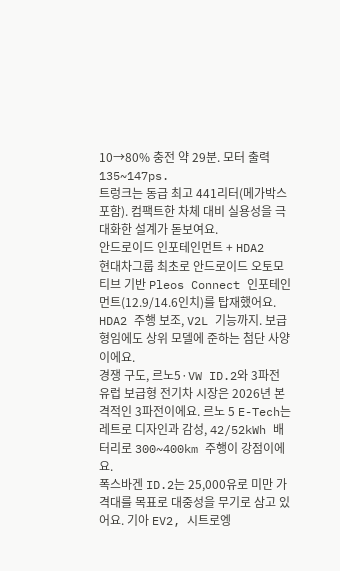10→80% 충전 약 29분. 모터 출력 135~147ps.
트렁크는 동급 최고 441리터(메가박스 포함). 컴팩트한 차체 대비 실용성을 극대화한 설계가 돋보여요.
안드로이드 인포테인먼트 + HDA2
현대차그룹 최초로 안드로이드 오토모티브 기반 Pleos Connect 인포테인먼트(12.9/14.6인치)를 탑재했어요. HDA2 주행 보조, V2L 기능까지. 보급형임에도 상위 모델에 준하는 첨단 사양이에요.
경쟁 구도, 르노5·VW ID.2와 3파전
유럽 보급형 전기차 시장은 2026년 본격적인 3파전이에요. 르노 5 E-Tech는 레트로 디자인과 감성, 42/52kWh 배터리로 300~400km 주행이 강점이에요.
폭스바겐 ID.2는 25,000유로 미만 가격대를 목표로 대중성을 무기로 삼고 있어요. 기아 EV2, 시트로엥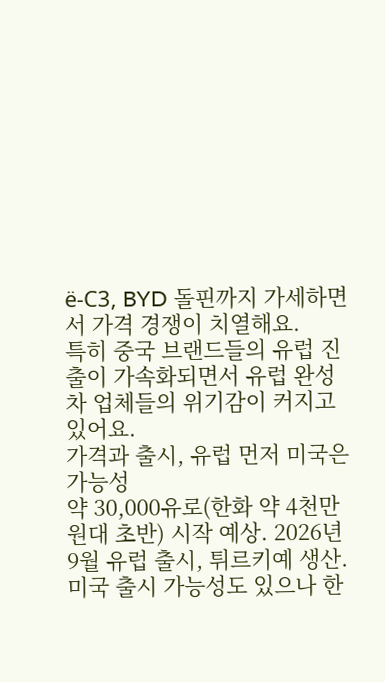ë-C3, BYD 돌핀까지 가세하면서 가격 경쟁이 치열해요.
특히 중국 브랜드들의 유럽 진출이 가속화되면서 유럽 완성차 업체들의 위기감이 커지고 있어요.
가격과 출시, 유럽 먼저 미국은 가능성
약 30,000유로(한화 약 4천만 원대 초반) 시작 예상. 2026년 9월 유럽 출시, 튀르키예 생산. 미국 출시 가능성도 있으나 한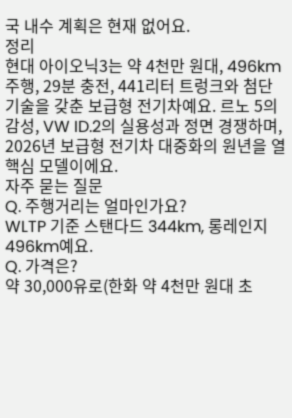국 내수 계획은 현재 없어요.
정리
현대 아이오닉3는 약 4천만 원대, 496km 주행, 29분 충전, 441리터 트렁크와 첨단 기술을 갖춘 보급형 전기차예요. 르노 5의 감성, VW ID.2의 실용성과 정면 경쟁하며, 2026년 보급형 전기차 대중화의 원년을 열 핵심 모델이에요.
자주 묻는 질문
Q. 주행거리는 얼마인가요?
WLTP 기준 스탠다드 344km, 롱레인지 496km예요.
Q. 가격은?
약 30,000유로(한화 약 4천만 원대 초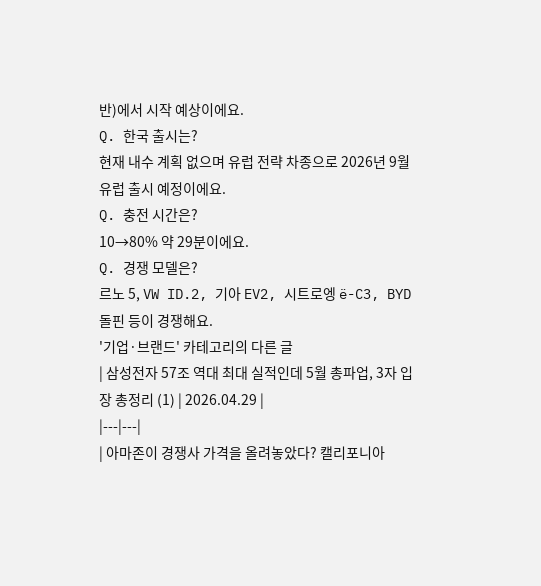반)에서 시작 예상이에요.
Q. 한국 출시는?
현재 내수 계획 없으며 유럽 전략 차종으로 2026년 9월 유럽 출시 예정이에요.
Q. 충전 시간은?
10→80% 약 29분이에요.
Q. 경쟁 모델은?
르노 5, VW ID.2, 기아 EV2, 시트로엥 ë-C3, BYD 돌핀 등이 경쟁해요.
'기업·브랜드' 카테고리의 다른 글
| 삼성전자 57조 역대 최대 실적인데 5월 총파업, 3자 입장 총정리 (1) | 2026.04.29 |
|---|---|
| 아마존이 경쟁사 가격을 올려놓았다? 캘리포니아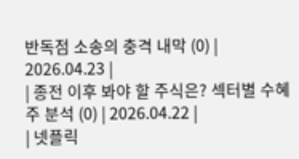반독점 소송의 충격 내막 (0) | 2026.04.23 |
| 종전 이후 봐야 할 주식은? 섹터별 수혜주 분석 (0) | 2026.04.22 |
| 넷플릭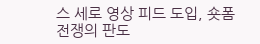스 세로 영상 피드 도입, 숏폼 전쟁의 판도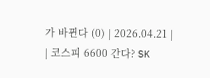가 바뀐다 (0) | 2026.04.21 |
| 코스피 6600 간다? SK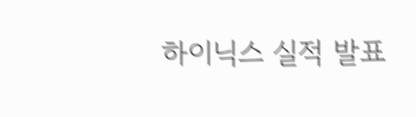하이닉스 실적 발표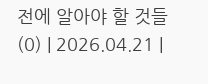전에 알아야 할 것들 (0) | 2026.04.21 |